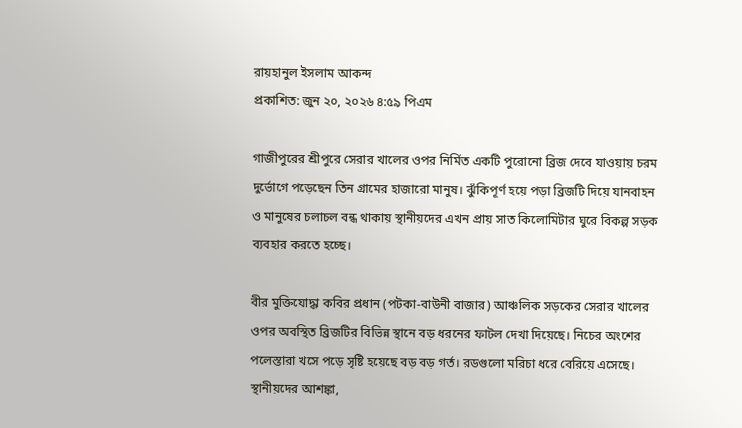রায়হানুল ইসলাম আকন্দ
প্রকাশিত: জুন ২০, ২০২৬ ৪:৫৯ পিএম

গাজীপুরের শ্রীপুরে সেরার খালের ওপর নির্মিত একটি পুরোনো ব্রিজ দেবে যাওয়ায় চরম দুর্ভোগে পড়েছেন তিন গ্রামের হাজারো মানুষ। ঝুঁকিপূর্ণ হয়ে পড়া ব্রিজটি দিয়ে যানবাহন ও মানুষের চলাচল বন্ধ থাকায় স্থানীয়দের এখন প্রায় সাত কিলোমিটার ঘুরে বিকল্প সড়ক ব্যবহার করতে হচ্ছে।

বীর মুক্তিযোদ্ধা কবির প্রধান (পটকা-বাউনী বাজার) আঞ্চলিক সড়কের সেরার খালের ওপর অবস্থিত ব্রিজটির বিভিন্ন স্থানে বড় ধরনের ফাটল দেখা দিয়েছে। নিচের অংশের পলেস্তারা খসে পড়ে সৃষ্টি হয়েছে বড় বড় গর্ত। রডগুলো মরিচা ধরে বেরিয়ে এসেছে। স্থানীয়দের আশঙ্কা,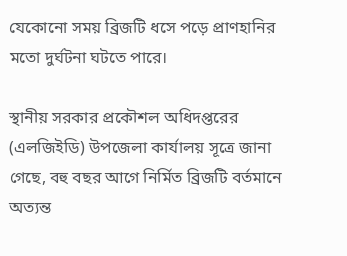যেকোনো সময় ব্রিজটি ধসে পড়ে প্রাণহানির মতো দুর্ঘটনা ঘটতে পারে।

স্থানীয় সরকার প্রকৌশল অধিদপ্তরের (এলজিইডি) উপজেলা কার্যালয় সূত্রে জানা গেছে, বহু বছর আগে নির্মিত ব্রিজটি বর্তমানে অত্যন্ত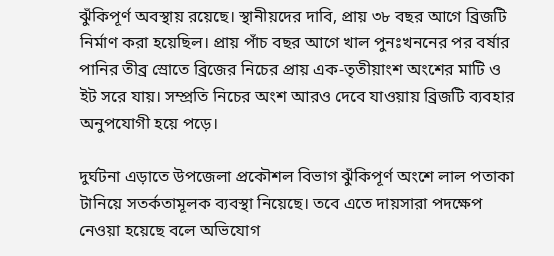ঝুঁকিপূর্ণ অবস্থায় রয়েছে। স্থানীয়দের দাবি, প্রায় ৩৮ বছর আগে ব্রিজটি নির্মাণ করা হয়েছিল। প্রায় পাঁচ বছর আগে খাল পুনঃখননের পর বর্ষার পানির তীব্র স্রোতে ব্রিজের নিচের প্রায় এক-তৃতীয়াংশ অংশের মাটি ও ইট সরে যায়। সম্প্রতি নিচের অংশ আরও দেবে যাওয়ায় ব্রিজটি ব্যবহার অনুপযোগী হয়ে পড়ে।

দুর্ঘটনা এড়াতে উপজেলা প্রকৌশল বিভাগ ঝুঁকিপূর্ণ অংশে লাল পতাকা টানিয়ে সতর্কতামূলক ব্যবস্থা নিয়েছে। তবে এতে দায়সারা পদক্ষেপ নেওয়া হয়েছে বলে অভিযোগ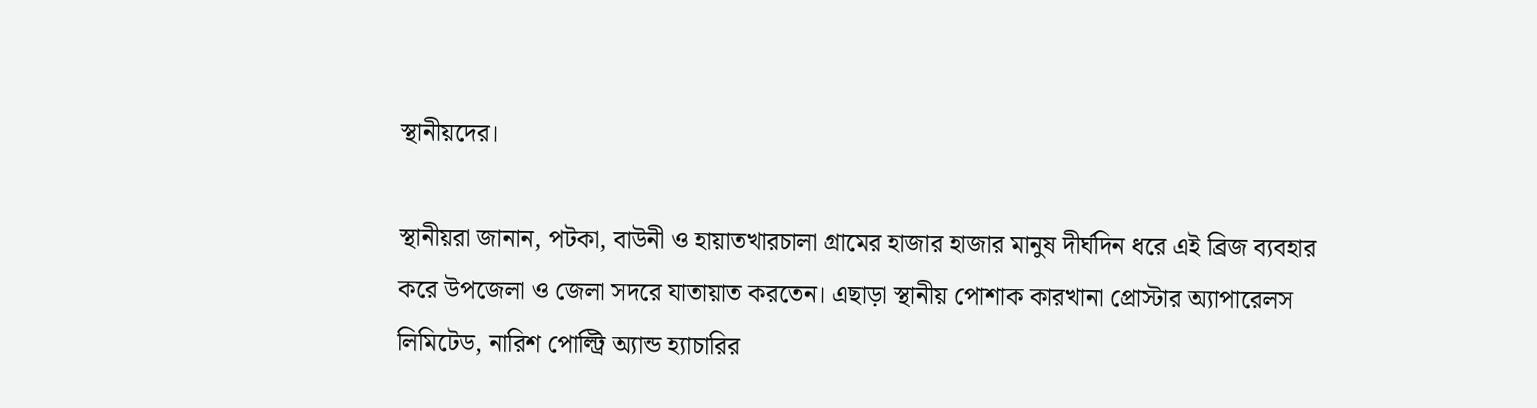স্থানীয়দের।

স্থানীয়রা জানান, পটকা, বাউনী ও হায়াতখারচালা গ্রামের হাজার হাজার মানুষ দীর্ঘদিন ধরে এই ব্রিজ ব্যবহার করে উপজেলা ও জেলা সদরে যাতায়াত করতেন। এছাড়া স্থানীয় পোশাক কারখানা প্রোস্টার অ্যাপারেলস লিমিটেড, নারিশ পোল্ট্রি অ্যান্ড হ্যাচারির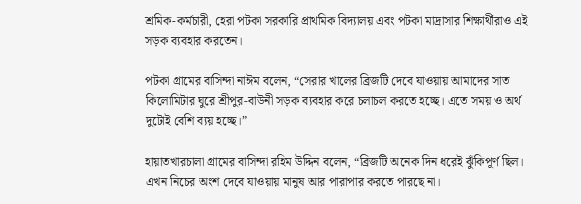শ্রমিক-কর্মচারী, হেরা পটকা সরকারি প্রাথমিক বিদ্যালয় এবং পটকা মাদ্রাসার শিক্ষার্থীরাও এই সড়ক ব্যবহার করতেন।

পটকা গ্রামের বাসিন্দা নাঈম বলেন, “সেরার খালের ব্রিজটি দেবে যাওয়ায় আমাদের সাত কিলোমিটার ঘুরে শ্রীপুর-বাউনী সড়ক ব্যবহার করে চলাচল করতে হচ্ছে। এতে সময় ও অর্থ দুটোই বেশি ব্যয় হচ্ছে।”

হায়াতখারচালা গ্রামের বাসিন্দা রহিম উদ্দিন বলেন, “ব্রিজটি অনেক দিন ধরেই ঝুঁকিপূর্ণ ছিল। এখন নিচের অংশ দেবে যাওয়ায় মানুষ আর পারাপার করতে পারছে না।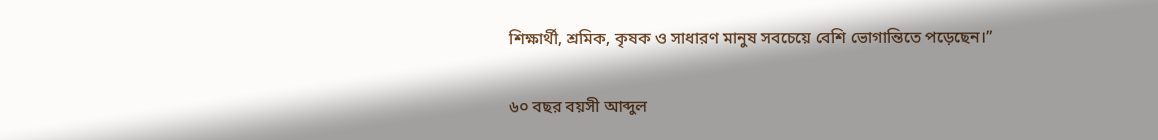শিক্ষার্থী, শ্রমিক, কৃষক ও সাধারণ মানুষ সবচেয়ে বেশি ভোগান্তিতে পড়েছেন।”

৬০ বছর বয়সী আব্দুল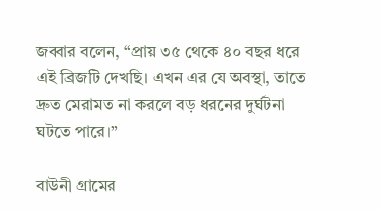জব্বার বলেন, “প্রায় ৩৫ থেকে ৪০ বছর ধরে এই ব্রিজটি দেখছি। এখন এর যে অবস্থা, তাতে দ্রুত মেরামত না করলে বড় ধরনের দুর্ঘটনা ঘটতে পারে।”

বাউনী গ্রামের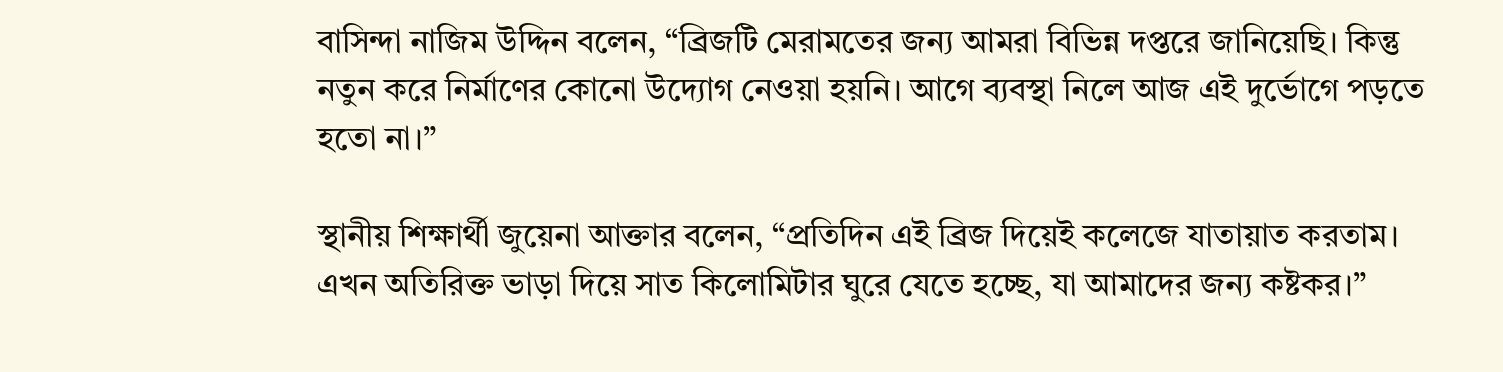বাসিন্দা নাজিম উদ্দিন বলেন, “ব্রিজটি মেরামতের জন্য আমরা বিভিন্ন দপ্তরে জানিয়েছি। কিন্তু নতুন করে নির্মাণের কোনো উদ্যোগ নেওয়া হয়নি। আগে ব্যবস্থা নিলে আজ এই দুর্ভোগে পড়তে হতো না।”

স্থানীয় শিক্ষার্থী জুয়েনা আক্তার বলেন, “প্রতিদিন এই ব্রিজ দিয়েই কলেজে যাতায়াত করতাম। এখন অতিরিক্ত ভাড়া দিয়ে সাত কিলোমিটার ঘুরে যেতে হচ্ছে, যা আমাদের জন্য কষ্টকর।”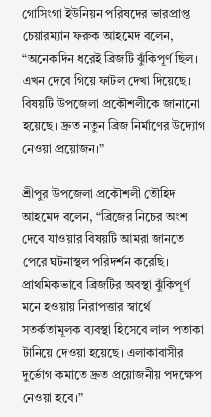গোসিংগা ইউনিয়ন পরিষদের ভারপ্রাপ্ত চেয়ারম্যান ফরুক আহমেদ বলেন, “অনেকদিন ধরেই ব্রিজটি ঝুঁকিপূর্ণ ছিল। এখন দেবে গিয়ে ফাটল দেখা দিয়েছে। বিষয়টি উপজেলা প্রকৌশলীকে জানানো হয়েছে। দ্রুত নতুন ব্রিজ নির্মাণের উদ্যোগ নেওয়া প্রয়োজন।”

শ্রীপুর উপজেলা প্রকৌশলী তৌহিদ আহমেদ বলেন, “ব্রিজের নিচের অংশ দেবে যাওয়ার বিষয়টি আমরা জানতে পেরে ঘটনাস্থল পরিদর্শন করেছি। প্রাথমিকভাবে ব্রিজটির অবস্থা ঝুঁকিপূর্ণ মনে হওয়ায় নিরাপত্তার স্বার্থে সতর্কতামূলক ব্যবস্থা হিসেবে লাল পতাকা টানিয়ে দেওয়া হয়েছে। এলাকাবাসীর দুর্ভোগ কমাতে দ্রুত প্রয়োজনীয় পদক্ষেপ নেওয়া হবে।”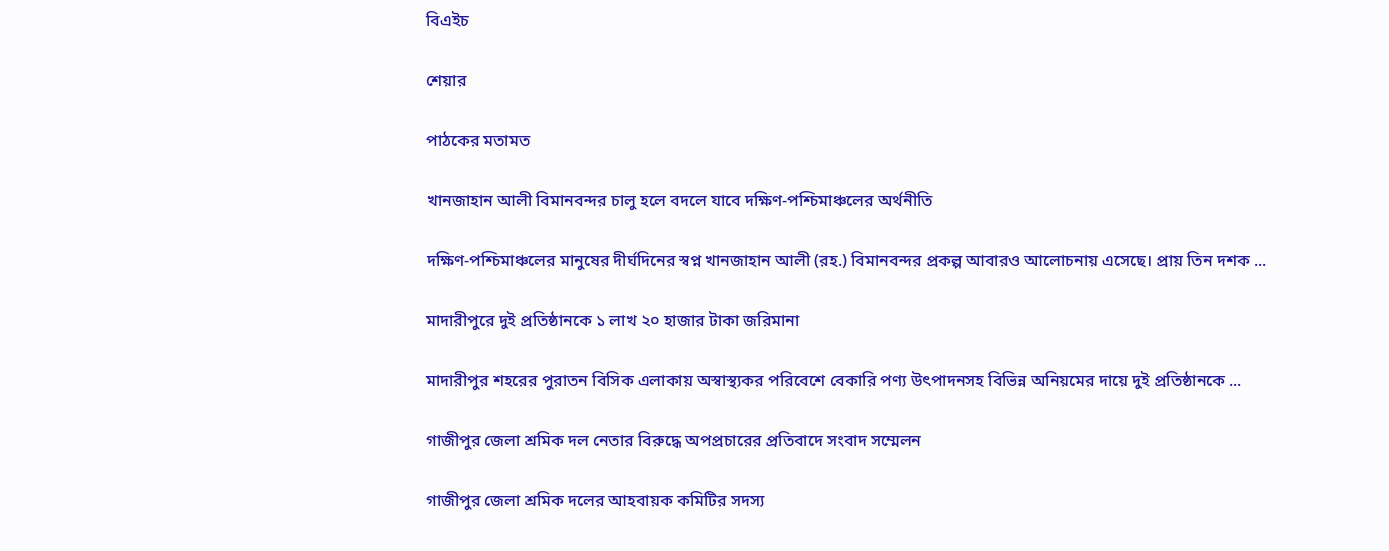বিএইচ

শেয়ার

পাঠকের মতামত

খানজাহান আলী বিমানবন্দর চালু হলে বদলে যাবে দক্ষিণ-পশ্চিমাঞ্চলের অর্থনীতি

দক্ষিণ-পশ্চিমাঞ্চলের মানুষের দীর্ঘদিনের স্বপ্ন খানজাহান আলী (রহ.) বিমানবন্দর প্রকল্প আবারও আলোচনায় এসেছে। প্রায় তিন দশক ...

মাদারীপুরে দুই প্রতিষ্ঠানকে ১ লাখ ২০ হাজার টাকা জরিমানা

মাদারীপুর শহরের পুরাতন বিসিক এলাকায় অস্বাস্থ্যকর পরিবেশে বেকারি পণ্য উৎপাদনসহ বিভিন্ন অনিয়মের দায়ে দুই প্রতিষ্ঠানকে ...

গাজীপুর জেলা শ্রমিক দল নেতার বিরুদ্ধে অপপ্রচারের প্রতিবাদে সংবাদ সম্মেলন

গাজীপুর জেলা শ্রমিক দলের আহবায়ক কমিটির সদস্য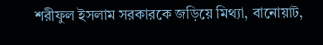শরীফুল ইসলাম সরকারকে জড়িয়ে মিথ্যা, বানোয়াট,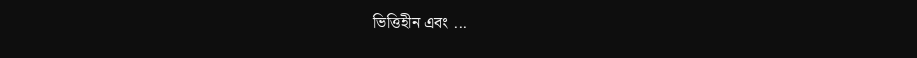ভিত্তিহীন এবং ...